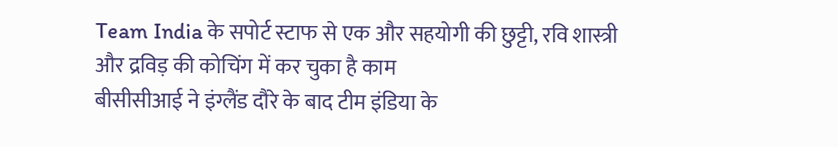Team India के सपोर्ट स्टाफ से एक और सहयोगी की छुट्टी, रवि शास्त्री और द्रविड़ की कोचिंग में कर चुका है काम
बीसीसीआई ने इंग्लैंड दौरे के बाद टीम इंडिया के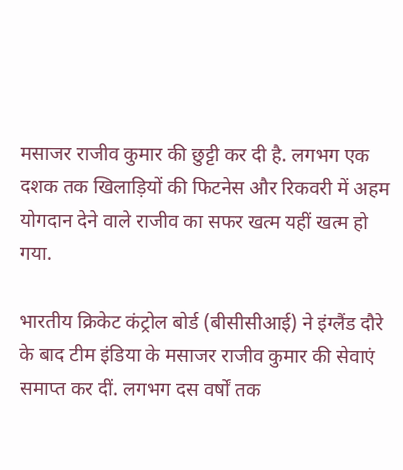मसाजर राजीव कुमार की छुट्टी कर दी है. लगभग एक दशक तक खिलाड़ियों की फिटनेस और रिकवरी में अहम योगदान देने वाले राजीव का सफर खत्म यहीं खत्म हो गया.

भारतीय क्रिकेट कंट्रोल बोर्ड (बीसीसीआई) ने इंग्लैंड दौरे के बाद टीम इंडिया के मसाजर राजीव कुमार की सेवाएं समाप्त कर दीं. लगभग दस वर्षों तक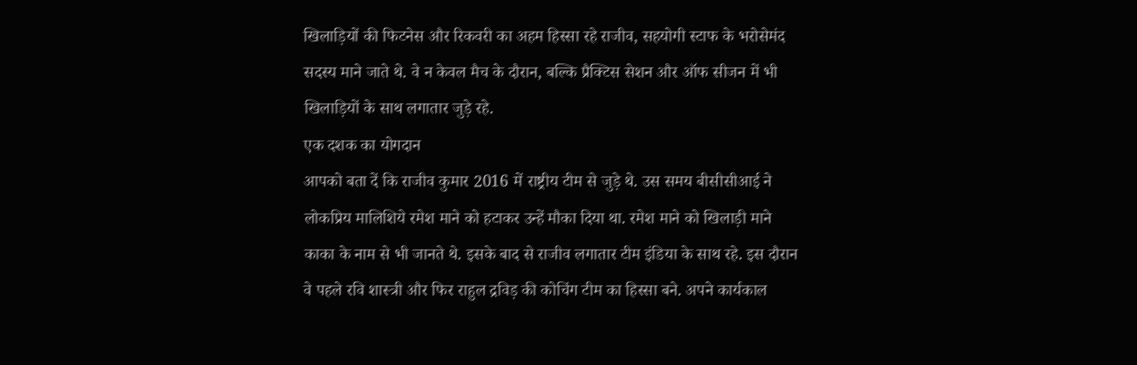खिलाड़ियों की फिटनेस और रिकवरी का अहम हिस्सा रहे राजीव, सहयोगी स्टाफ के भरोसेमंद सदस्य माने जाते थे. वे न केवल मैच के दौरान, बल्कि प्रैक्टिस सेशन और ऑफ सीजन में भी खिलाड़ियों के साथ लगातार जुड़े रहे.
एक दशक का योगदान
आपको बता दें कि राजीव कुमार 2016 में राष्ट्रीय टीम से जुड़े थे. उस समय बीसीसीआई ने लोकप्रिय मालिशिये रमेश माने को हटाकर उन्हें मौका दिया था. रमेश माने को खिलाड़ी माने काका के नाम से भी जानते थे. इसके बाद से राजीव लगातार टीम इंडिया के साथ रहे. इस दौरान वे पहले रवि शास्त्री और फिर राहुल द्रविड़ की कोचिंग टीम का हिस्सा बने. अपने कार्यकाल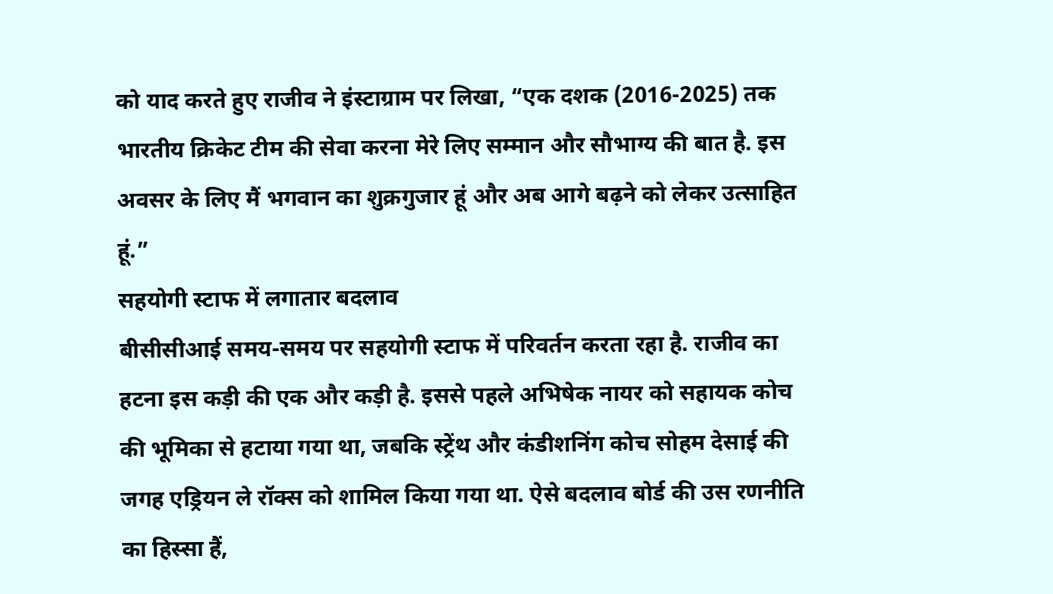को याद करते हुए राजीव ने इंस्टाग्राम पर लिखा, “एक दशक (2016-2025) तक भारतीय क्रिकेट टीम की सेवा करना मेरे लिए सम्मान और सौभाग्य की बात है. इस अवसर के लिए मैं भगवान का शुक्रगुजार हूं और अब आगे बढ़ने को लेकर उत्साहित हूं.”
सहयोगी स्टाफ में लगातार बदलाव
बीसीसीआई समय-समय पर सहयोगी स्टाफ में परिवर्तन करता रहा है. राजीव का हटना इस कड़ी की एक और कड़ी है. इससे पहले अभिषेक नायर को सहायक कोच की भूमिका से हटाया गया था, जबकि स्ट्रेंथ और कंडीशनिंग कोच सोहम देसाई की जगह एड्रियन ले रॉक्स को शामिल किया गया था. ऐसे बदलाव बोर्ड की उस रणनीति का हिस्सा हैं,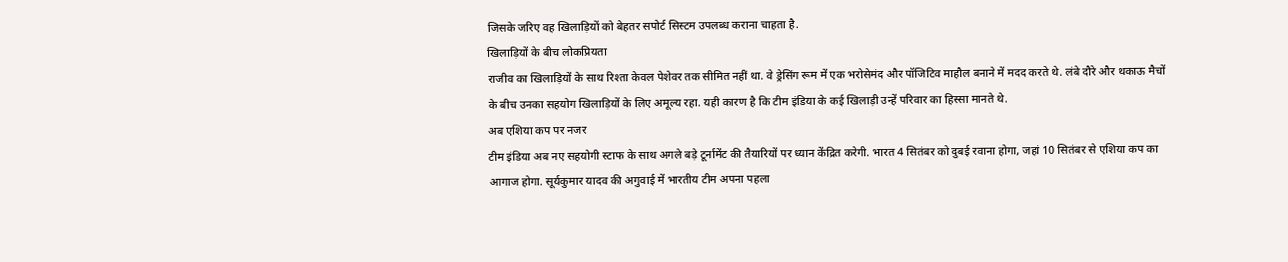जिसके जरिए वह खिलाड़ियों को बेहतर सपोर्ट सिस्टम उपलब्ध कराना चाहता है.
खिलाड़ियों के बीच लोकप्रियता
राजीव का खिलाड़ियों के साथ रिश्ता केवल पेशेवर तक सीमित नहीं था. वे ड्रेसिंग रूम में एक भरोसेमंद और पॉजिटिव माहौल बनाने में मदद करते थे. लंबे दौरे और थकाऊ मैचों के बीच उनका सहयोग खिलाड़ियों के लिए अमूल्य रहा. यही कारण है कि टीम इंडिया के कई खिलाड़ी उन्हें परिवार का हिस्सा मानते थे.
अब एशिया कप पर नजर
टीम इंडिया अब नए सहयोगी स्टाफ के साथ अगले बड़े टूर्नामेंट की तैयारियों पर ध्यान केंद्रित करेगी. भारत 4 सितंबर को दुबई रवाना होगा, जहां 10 सितंबर से एशिया कप का आगाज होगा. सूर्यकुमार यादव की अगुवाई में भारतीय टीम अपना पहला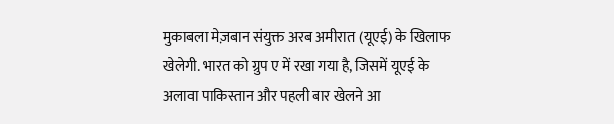मुकाबला मेज़बान संयुक्त अरब अमीरात (यूएई) के खिलाफ खेलेगी. भारत को ग्रुप ए में रखा गया है, जिसमें यूएई के अलावा पाकिस्तान और पहली बार खेलने आ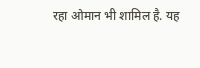रहा ओमान भी शामिल है. यह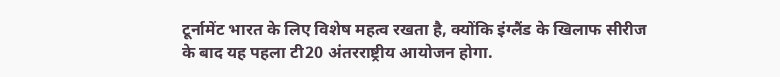टूर्नामेंट भारत के लिए विशेष महत्व रखता है, क्योंकि इंग्लैंड के खिलाफ सीरीज के बाद यह पहला टी20 अंतरराष्ट्रीय आयोजन होगा.